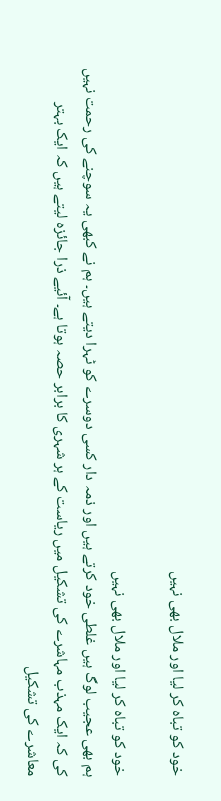خود کو تباہ کر لیا اور ملال بھی نہیں

خود کو تباہ کر لیا اور ملال بھی نہیں
ہم بھی عجیب لوگ ہیں غلطی خود کرتے ہیں اور ذمہ دار کسی دوسرے کو ٹہرا دیتے ہیں۔ ہم نے کبھی یہ سوچنے کی رحمت نہیں کی کہ ایک مہذب مہاشرے کی تشکیل میں ریاست کے ہر شہری کا برابر حصہ ہوتا ہے۔ آئیے ذرا جائزہ لیتے ہیں کہ ایک بہتر معاشرے کی تشکیل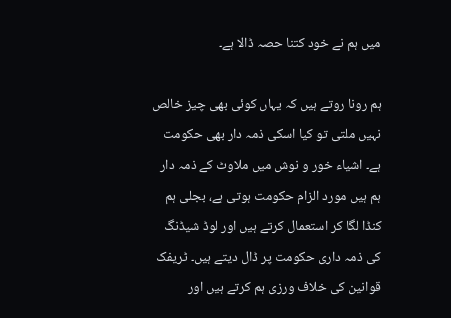میں ہم نے خود کتنا حصہ ڈالا ہے۔

ہم رونا روتے ہیں کہ یہاں کوئی بھی چیز خالص نہیں ملتی تو کیا اسکی ذمہ دار بھی حکومت ہے۔ اشیاء خور و نوش میں ملاوٹ کے ذمہ دار ہم ہیں مورد الزام حکومت ہوتی ہے، بجلی ہم کنڈا لگا کر استعمال کرتے ہیں اور لوڈ شیڈنگ کی ذمہ داری حکومت پر ڈال دیتے ہیں۔ ٹریفک قوانین کی خلاف ورزی ہم کرتے ہیں اور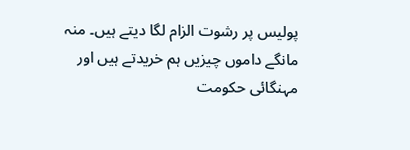پولیس پر رشوت الزام لگا دیتے ہیں۔ منہ مانگے داموں چیزیں ہم خریدتے ہیں اور مہنگائی حکومت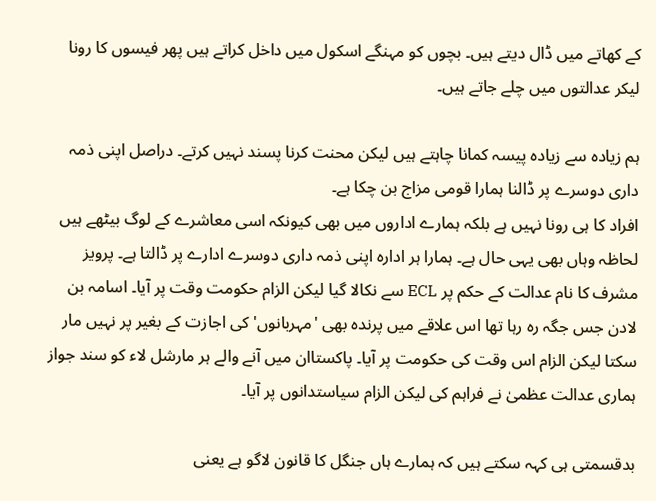کے کھاتے میں ڈال دیتے ہیں۔ بچوں کو مہنگے اسکول میں داخل کراتے ہیں پھر فیسوں کا رونا لیکر عدالتوں میں چلے جاتے ہیں۔

ہم زیادہ سے زیادہ پیسہ کمانا چاہتے ہیں لیکن محنت کرنا پسند نہیں کرتے۔ دراصل اپنی ذمہ داری دوسرے پر ڈالنا ہمارا قومی مزاج بن چکا ہے۔
افراد کا ہی رونا نہیں ہے بلکہ ہمارے اداروں میں بھی کیونکہ اسی معاشرے کے لوگ بیٹھے ہیں لحاظہ وہاں بھی یہی حال ہے۔ ہمارا ہر ادارہ اپنی ذمہ داری دوسرے ادارے پر ڈالتا ہے۔ پرویز مشرف کا نام عدالت کے حکم پر ECL سے نکالا گیا لیکن الزام حکومت وقت پر آیا۔ اسامہ بن لادن جس جگہ رہ رہا تھا اس علاقے میں پرندہ بھی 'مہربانوں' کی اجازت کے بغیر پر نہیں مار سکتا لیکن الزام اس وقت کی حکومت پر آیا۔ پاکستاان میں آنے والے ہر مارشل لاء کو سند جواز ہماری عدالت عظمیٰ نے فراہم کی لیکن الزام سیاستدانوں پر آیا۔

بدقسمتی ہی کہہ سکتے ہیں کہ ہمارے ہاں جنگل کا قانون لاگو ہے یعنی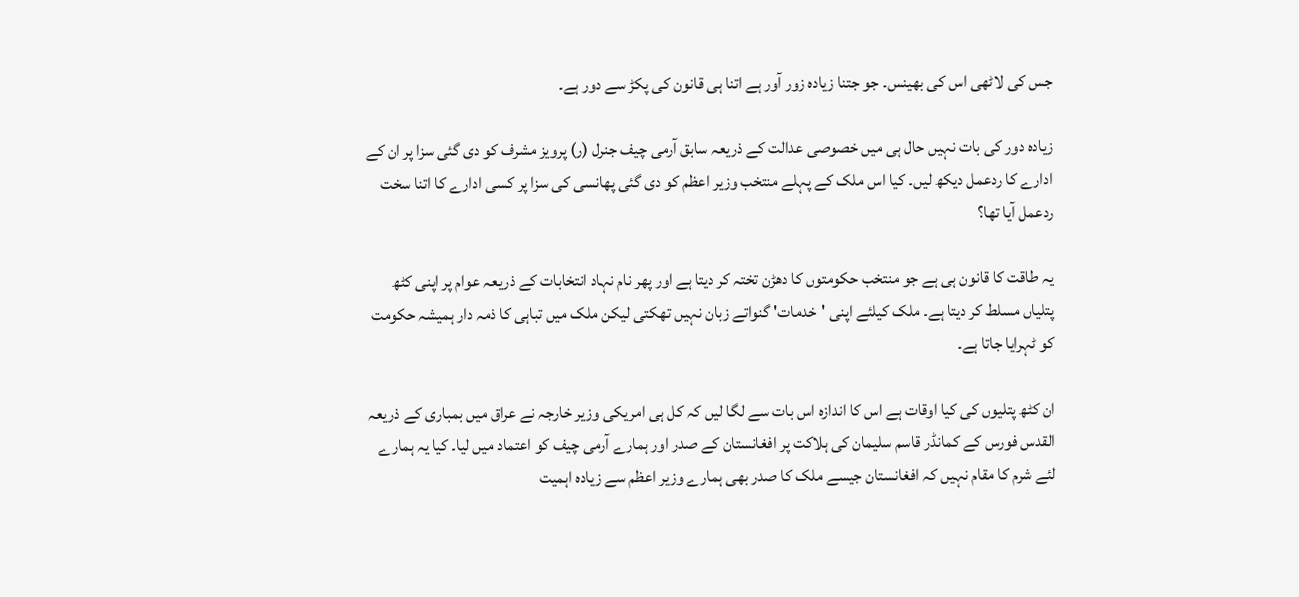جس کی لاٹھی اس کی بھینس۔ جو جتنا زیادہ زور آور ہے اتنا ہی قانون کی پکڑ سے دور ہے۔

زیادہ دور کی بات نہیں حال ہی میں خصوصی عدالت کے ذریعہ سابق آرمی چیف جنرل (ر) پرویز مشرف کو دی گئی سزا پر ان کے ادارے کا ردعمل دیکھ لیں۔ کیا اس ملک کے پہلے منتخب وزیر اعظم کو دی گئی پھانسی کی سزا پر کسی ادارے کا اتنا سخت ردعمل آیا تھا؟

یہ طاقت کا قانون ہی ہے جو منتخب حکومتوں کا دھڑن تختہ کر دیتا ہے اور پھر نام نہاد انتخابات کے ذریعہ عوام پر اپنی کٹھ پتلیاں مسلط کر دیتا ہے۔ ملک کیلئے اپنی 'خدمات' گنواتے زبان نہیں تھکتی لیکن ملک میں تباہی کا ذمہ دار ہمیشہ حکومت کو ٹہرایا جاتا ہے۔

ان کٹھ پتلیوں کی کیا اوقات ہے اس کا اندازہ اس بات سے لگا لیں کہ کل ہی امریکی وزیر خارجہ نے عراق میں بمباری کے ذریعہ القدس فورس کے کمانڈر قاسم سلیمان کی ہلاکت پر افغانستان کے صدر اور ہمارے آرمی چیف کو اعتماد میں لیا۔ کیا یہ ہمارے لئے شرم کا مقام نہیں کہ افغانستان جیسے ملک کا صدر بھی ہمارے وزیر اعظم سے زیادہ اہمیت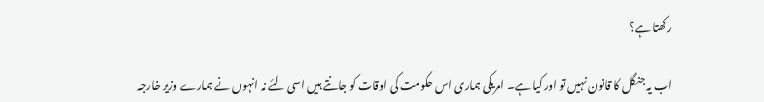رکھتا ہے؟

اب یہ جنگل کا قانون نہیں تو اور کیا ہے۔ امریکی ہماری اس حکومت کی اوقات کو جانتے ہیں اسی لئے نہ انہوں نے ہمارے وزیر خارجہ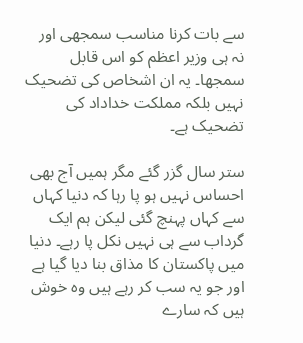سے بات کرنا مناسب سمجھی اور نہ ہی وزیر اعظم کو اس قابل سمجھا۔ یہ ان اشخاص کی تضحیک نہیں بلکہ مملکت خداداد کی تضحیک ہے۔

ستر سال گزر گئے مگر ہمیں آج بھی احساس نہیں ہو پا رہا کہ دنیا کہاں سے کہاں پہنچ گئی لیکن ہم ایک گرداب سے ہی نہیں نکل پا رہے۔ دنیا میں پاکستان کا مذاق بنا دیا گیا ہے اور جو یہ سب کر رہے ہیں وہ خوش ہیں کہ سارے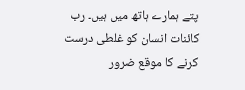پتے ہمارے ہاتھ میں ہیں۔ رب کائنات انسان کو غلطی درست کرنے کا موقع ضرور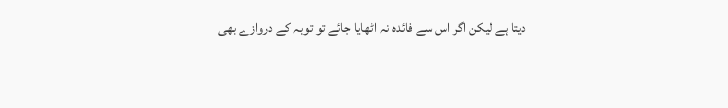دیتا ہے لیکن اگر اس سے فائدہ نہ اٹھایا جائے تو توبہ کے دروازے بھی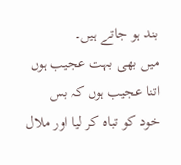بند ہو جاتے ہیں۔
میں بھی بہت عجیب ہوں اتنا عجیب ہوں کہ بس
خود کو تباہ کر لیا اور ملال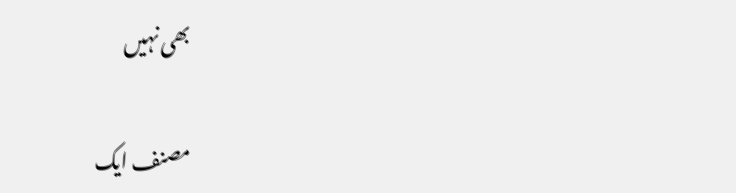بھی نہیں

مصنف ایک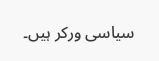سیاسی ورکر ہیں۔